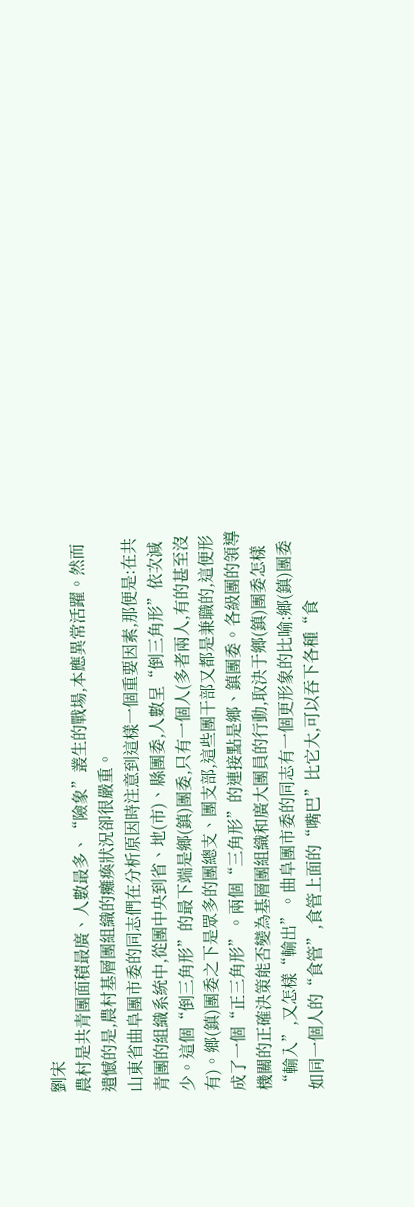劉宋
農村是共青團面積最廣、人數最多、“險象”叢生的戰場,本應異常活躍。然而遺憾的是,農村基層團組織的癱瘓狀況卻很嚴重。
山東省曲阜團市委的同志們在分析原因時注意到這樣一個重要因素,那便是:在共青團的組織系統中,從團中央到省、地(市)、縣團委,人數呈“倒三角形”依次減少。這個“倒三角形”的最下端是鄉(鎮)團委,只有一個人(多者兩人,有的甚至沒有)。鄉(鎮)團委之下是眾多的團總支、團支部,這些團干部又都是兼職的,這便形成了一個“正三角形”。兩個“三角形”的連接點是鄉、鎮團委。各級團的領導機關的正確決策能否變為基層團組織和廣大團員的行動,取決于鄉(鎮)團委怎樣“輸入”,又怎樣“輸出”。曲阜團市委的同志有一個更形象的比喻:鄉(鎮)團委如同一個人的“食管”,食管上面的“嘴巴”比它大,可以吞下各種“食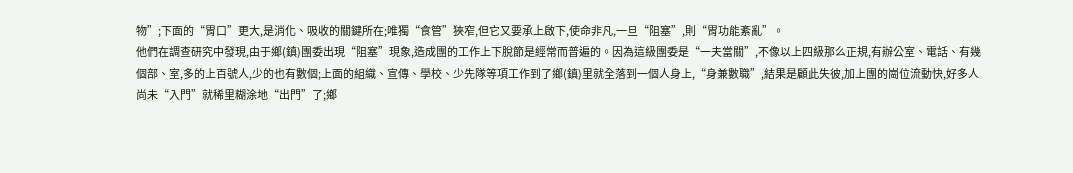物”;下面的“胃口”更大,是消化、吸收的關鍵所在;唯獨“食管”狹窄,但它又要承上啟下,使命非凡,一旦“阻塞”,則“胃功能紊亂”。
他們在調查研究中發現,由于鄉(鎮)團委出現“阻塞”現象,造成團的工作上下脫節是經常而普遍的。因為這級團委是“一夫當關”,不像以上四級那么正規,有辦公室、電話、有幾個部、室,多的上百號人,少的也有數個;上面的組織、宣傳、學校、少先隊等項工作到了鄉(鎮)里就全落到一個人身上,“身兼數職”,結果是顧此失彼,加上團的崗位流動快,好多人尚未“入門”就稀里糊涂地“出門”了;鄉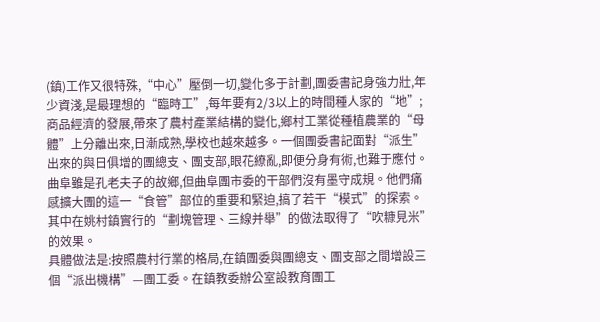(鎮)工作又很特殊,“中心”壓倒一切,變化多于計劃,團委書記身強力壯,年少資淺,是最理想的“臨時工”,每年要有2/3以上的時間種人家的“地”;商品經濟的發展,帶來了農村產業結構的變化,鄉村工業從種植農業的“母體”上分離出來,日漸成熟,學校也越來越多。一個團委書記面對“派生”出來的與日俱增的團總支、團支部,眼花繚亂,即便分身有術,也難于應付。
曲阜雖是孔老夫子的故鄉,但曲阜團市委的干部們沒有墨守成規。他們痛感擴大團的這一“食管”部位的重要和緊迫,搞了若干“模式”的探索。其中在姚村鎮實行的“劃塊管理、三線并舉”的做法取得了“吹糠見米”的效果。
具體做法是:按照農村行業的格局,在鎮團委與團總支、團支部之間增設三個“派出機構”—團工委。在鎮教委辦公室設教育團工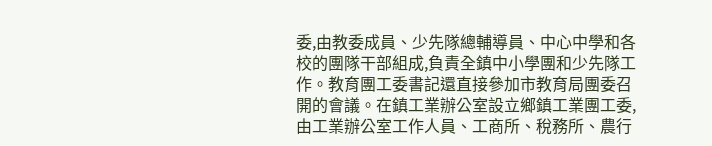委,由教委成員、少先隊總輔導員、中心中學和各校的團隊干部組成,負責全鎮中小學團和少先隊工作。教育團工委書記還直接參加市教育局團委召開的會議。在鎮工業辦公室設立鄉鎮工業團工委,由工業辦公室工作人員、工商所、稅務所、農行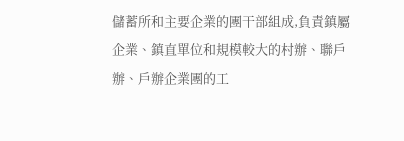儲蓄所和主要企業的團干部組成,負責鎮屬企業、鎮直單位和規模較大的村辦、聯戶辦、戶辦企業團的工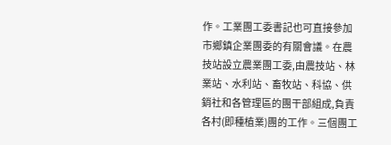作。工業團工委書記也可直接參加市鄉鎮企業團委的有關會議。在農技站設立農業團工委,由農技站、林業站、水利站、畜牧站、科協、供銷社和各管理區的團干部組成,負責各村(即種植業)團的工作。三個團工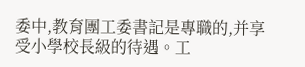委中,教育團工委書記是專職的,并享受小學校長級的待遇。工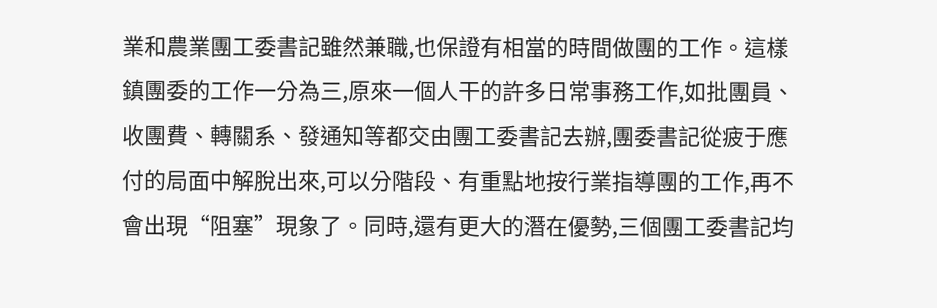業和農業團工委書記雖然兼職,也保證有相當的時間做團的工作。這樣鎮團委的工作一分為三,原來一個人干的許多日常事務工作,如批團員、收團費、轉關系、發通知等都交由團工委書記去辦,團委書記從疲于應付的局面中解脫出來,可以分階段、有重點地按行業指導團的工作,再不會出現“阻塞”現象了。同時,還有更大的潛在優勢,三個團工委書記均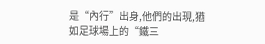是“內行”出身,他們的出現,猶如足球場上的“鐵三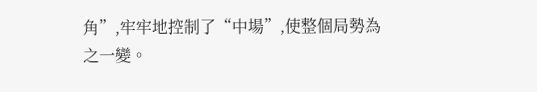角”,牢牢地控制了“中場”,使整個局勢為之一變。